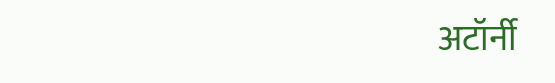अटॉर्नी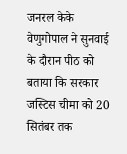जनरल केके वेणुगोपाल ने सुनवाई के दौरान पीठ को बताया कि सरकार जस्टिस चीमा को 20 सितंबर तक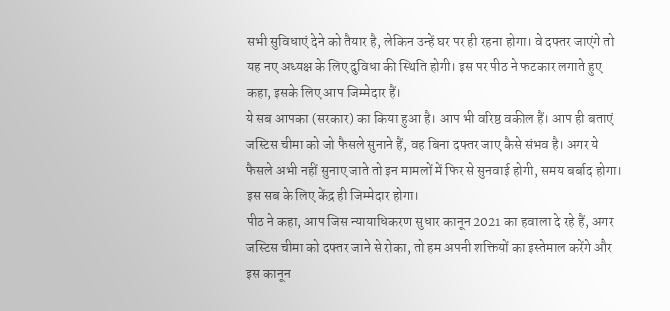सभी सुविधाएं देने को तैयार है, लेकिन उन्हें घर पर ही रहना होगा। वे दफ्तर जाएंगे तो यह नए अध्यक्ष के लिए दुविधा की स्थिति होगी। इस पर पीठ ने फटकार लगाते हुए कहा, इसके लिए आप जिम्मेदार हैं।
ये सब आपका (सरकार) का किया हुआ है। आप भी वरिष्ठ वकील हैं। आप ही बताएं जस्टिस चीमा को जो फैसले सुनाने हैं, वह बिना दफ्तर जाए कैसे संभव है। अगर ये फैसले अभी नहीं सुनाए जाते तो इन मामलों में फिर से सुनवाई होगी, समय बर्बाद होगा। इस सब के लिए केंद्र ही जिम्मेदार होगा।
पीठ ने कहा, आप जिस न्यायाधिकरण सुधार कानून 2021 का हवाला दे रहे हैं, अगर जस्टिस चीमा को दफ्तर जाने से रोका, तो हम अपनी शक्तियों का इस्तेमाल करेंगे और इस कानून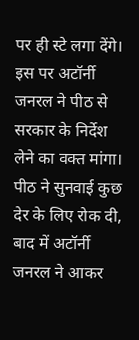पर ही स्टे लगा देंगे। इस पर अटॉर्नी जनरल ने पीठ से सरकार के निर्देश लेने का वक्त मांगा। पीठ ने सुनवाई कुछ देर के लिए रोक दी, बाद में अटॉर्नी जनरल ने आकर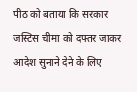पीठ को बताया कि सरकार जस्टिस चीमा को दफ्तर जाकर आदेश सुनाने देने के लिए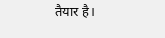तैयार है।